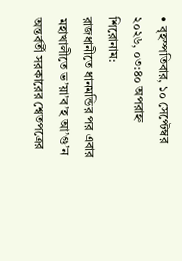• বৃহস্পতিবার, ১০ সেপ্টেম্বর ২০২৬, ০৩:৪০ অপরাহ্ন
শিরোনাম:
রাজধানীতে ধানমন্ডির পর এবার মহাখালীতে ভ’য়া’ব’হ আ’গু’ন অন্তর্বর্তী সরকারের শ্বেতপত্রের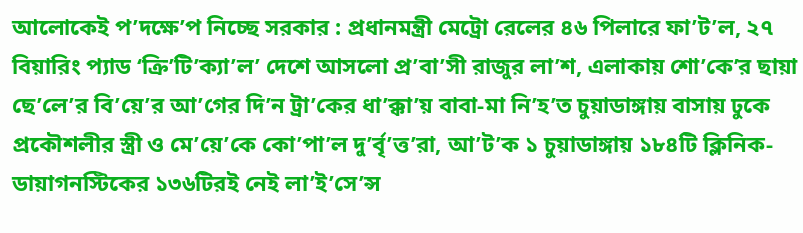আলোকেই প’দক্ষে’প নিচ্ছে সরকার : প্রধানমন্ত্রী মেট্রো রেলের ৪৬ পিলারে ফা’ট’ল, ২৭ বিয়ারিং প্যাড ‘ক্রি’টি’ক্যা’ল’ দেশে আসলো প্র’বা’সী রাজুর লা’শ, এলাকায় শো’কে’র ছায়া ছে’লে’র বি’য়ে’র আ’গের দি’ন ট্রা’কের ধা’ক্কা’য় বাবা-মা নি’হ’ত চুয়াডাঙ্গায় বাসায় ঢুকে প্রকৌশলীর স্ত্রী ও মে’য়ে’কে কো’পা’ল দু’র্বৃ’ত্ত’রা, আ’ট’ক ১ চুয়াডাঙ্গায় ১৮৪টি ক্লিনিক-ডায়াগনস্টিকের ১৩৬টিরই নেই লা’ই’সে’ন্স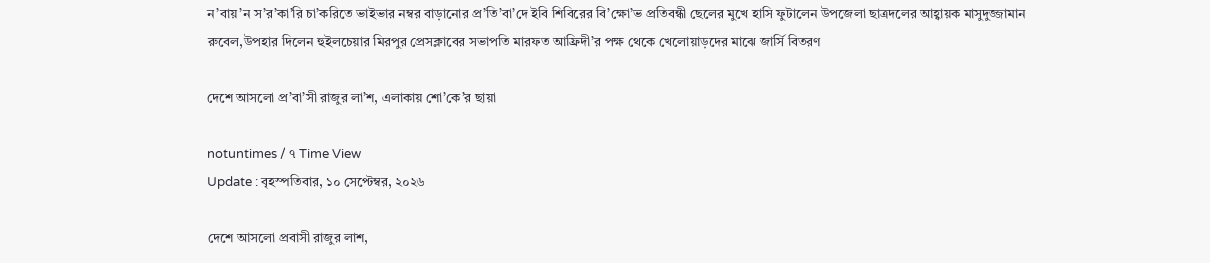ন’বায়’ন স’র’কা’রি চা’করিতে ভাইভার নম্বর বাড়ানোর প্র’তি’বা’দে ইবি শিবিরের বি’ক্ষো’ভ প্রতিবন্ধী ছেলের মুখে হাসি ফুটালেন উপজেলা ছাত্রদলের আহ্বায়ক মাসুদুজ্জামান রুবেল,উপহার দিলেন হুইলচেয়ার মিরপুর প্রেসক্লাবের সভাপতি মারফত আফ্রিদী’র পক্ষ থেকে খেলোয়াড়দের মাঝে জার্সি বিতরণ

দেশে আসলো প্র’বা’সী রাজুর লা’শ, এলাকায় শো’কে’র ছায়া

notuntimes / ৭ Time View
Update : বৃহস্পতিবার, ১০ সেপ্টেম্বর, ২০২৬

দেশে আসলো প্রবাসী রাজুর লাশ,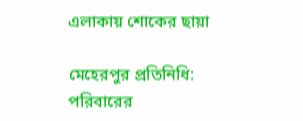এলাকায় শোকের ছায়া

মেহেরপুর প্রতিনিধি: পরিবারের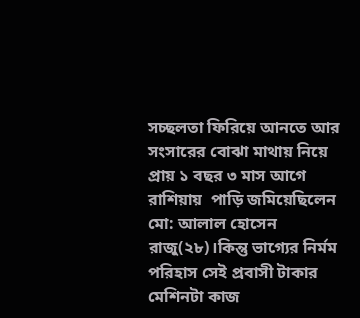সচ্ছলতা ফিরিয়ে আনতে আর সংসারের বোঝা মাথায় নিয়ে প্রায় ১ বছর ৩ মাস আগে রাশিয়ায়  পাড়ি জমিয়েছিলেন মো: আলাল হোসেন রাজু(২৮)।কিন্তু ভাগ্যের নির্মম পরিহাস সেই প্রবাসী টাকার মেশিনটা কাজ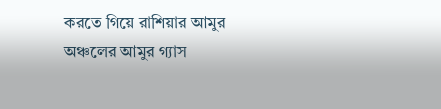করতে গিয়ে রাশিয়ার আমুর অঞ্চলের আমুর গ্যাস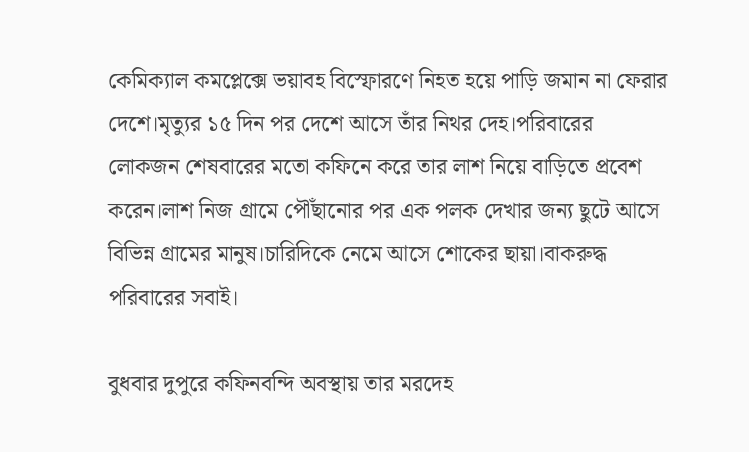কেমিক্যাল কমপ্লেক্সে ভয়াবহ বিস্ফোরণে নিহত হয়ে পাড়ি জমান না ফেরার দেশে।মৃত্যুর ১৫ দিন পর দেশে আসে তাঁর নিথর দেহ।পরিবারের লোকজন শেষবারের মতো কফিনে করে তার লাশ নিয়ে বাড়িতে প্রবেশ করেন।লাশ নিজ গ্রামে পৌঁছানোর পর এক পলক দেখার জন্য ছুটে আসে বিভিন্ন গ্রামের মানুষ।চারিদিকে নেমে আসে শোকের ছায়া।বাকরুদ্ধ পরিবারের সবাই।

বুধবার দুপুরে কফিনবন্দি অবস্থায় তার মরদেহ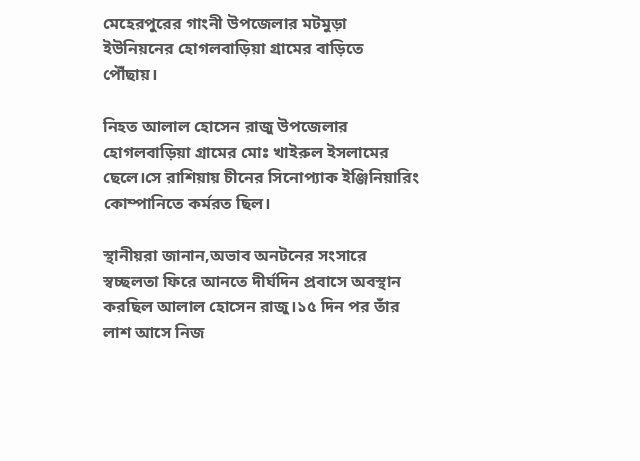মেহেরপুরের গাংনী উপজেলার মটমুড়া ইউনিয়নের হোগলবাড়িয়া গ্রামের বাড়িতে পৌঁছায়।

নিহত আলাল হোসেন রাজু উপজেলার  হোগলবাড়িয়া গ্রামের মোঃ খাইরুল ইসলামের ছেলে।সে রাশিয়ায় চীনের সিনোপ্যাক ইঞ্জিনিয়ারিং কোম্পানিতে কর্মরত ছিল।

স্থানীয়রা জানান,অভাব অনটনের সংসারে স্বচ্ছলতা ফিরে আনতে দীর্ঘদিন প্রবাসে অবস্থান করছিল আলাল হোসেন রাজু।১৫ দিন পর তাঁর লাশ আসে নিজ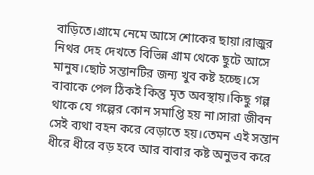বাড়িতে।গ্রামে নেমে আসে শোকের ছায়া।রাজুর নিথর দেহ দেখতে বিভিন্ন গ্রাম থেকে ছুটে আসে মানুষ।ছোট সন্তানটির জন্য খুব কষ্ট হচ্ছে।সে বাবাকে পেল ঠিকই কিন্তু মৃত অবস্থায়।কিছু গল্প থাকে যে গল্পের কোন সমাপ্তি হয় না।সারা জীবন সেই ব্যথা বহন করে বেড়াতে হয়।তেমন এই সন্তান ধীরে ধীরে বড় হবে আর বাবার কষ্ট অনুভব করে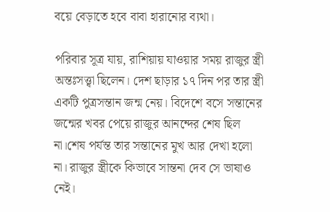বয়ে বেড়াতে হবে বাবা হারানোর ব্যথা।

পরিবার সূত্র যায়, রাশিয়ায় যাওয়ার সময় রাজুর স্ত্রী অন্তঃসত্ত্বা ছিলেন। দেশ ছাড়ার ১৭ দিন পর তার স্ত্রী  একটি পুত্রসন্তান জন্ম নেয়। বিদেশে বসে সন্তানের জন্মের খবর পেয়ে রাজুর আনন্দের শেষ ছিল না।শেষ পর্যন্ত তার সন্তানের মুখ আর দেখা হলো না। রাজুর স্ত্রীকে কিভাবে সান্তনা দেব সে ভাষাও নেই।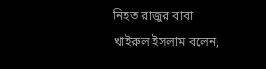নিহত রাজুর বাবা খাইরুল ইসলাম বলেন,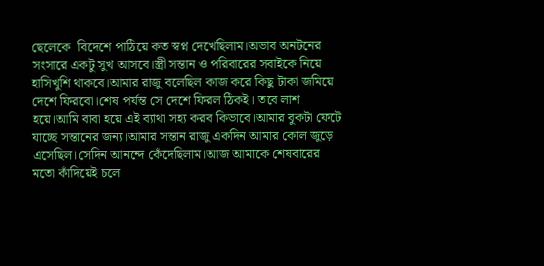ছেলেকে  বিদেশে পাঠিয়ে কত স্বপ্ন দেখেছিলাম।অভাব অনটনের সংসারে একটু সুখ আসবে।স্ত্রী সন্তান ও পরিবারের সবাইকে নিয়ে হাসিখুশি থাকবে।আমার রাজু বলেছিল কাজ করে কিছু টাকা জমিয়ে দেশে ফিরবো।শেষ পর্যন্ত সে দেশে ফিরল ঠিকই। তবে লাশ হয়ে।আমি বাবা হয়ে এই ব্যাথা সহ্য করব কিভাবে।আমার বুকটা ফেটে যাচ্ছে সন্তানের জন্য।আমার সন্তান রাজু একদিন আমার কোল জুড়ে এসেছিল।সেদিন আনন্দে কেঁদেছিলাম।আজ আমাকে শেষবারের মতো কাঁদিয়েই চলে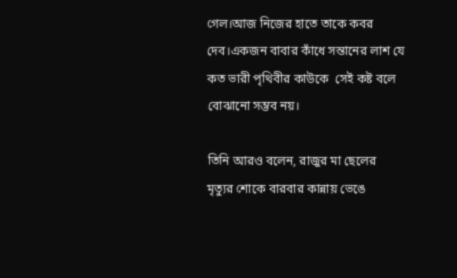গেল।আজ নিজের হাতে তাকে কবর দেব।একজন বাবার কাঁধে সন্তানের লাশ যে কত ভারী পৃথিবীর কাউকে  সেই কষ্ট বলে বোঝানো সম্ভব নয়।

তিনি আরও বলেন, রাজুর মা ছেলের মৃত্যুর শোকে বারবার কান্নায় ভেঙে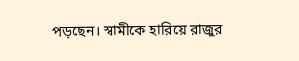পড়ছেন। স্বামীকে হারিয়ে রাজুর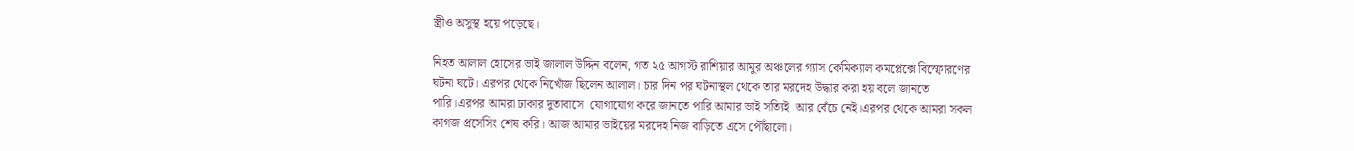স্ত্রীও অসুস্থ হয়ে পড়েছে।

নিহত আলাল হোসের ভাই জালাল উদ্দিন বলেন, গত ২৫ আগস্ট রাশিয়ার আমুর অঞ্চলের গ্যাস কেমিক্যাল কমপ্লেক্সে বিস্ফোরণের ঘটনা ঘটে। এরপর থেকে নিখোঁজ ছিলেন আলাল। চার দিন পর ঘটনাস্থল থেকে তার মরদেহ উদ্ধার করা হয় বলে জানতে পারি।এরপর আমরা ঢাকার দুতাবাসে  যোগাযোগ করে জানতে পারি আমার ভাই সত্যিই  আর বেঁচে নেই।এরপর থেকে আমরা সকল কাগজ প্রসেসিং শেষ করি। আজ আমার ভাইয়ের মরদেহ নিজ বাড়িতে এসে পৌঁছালো।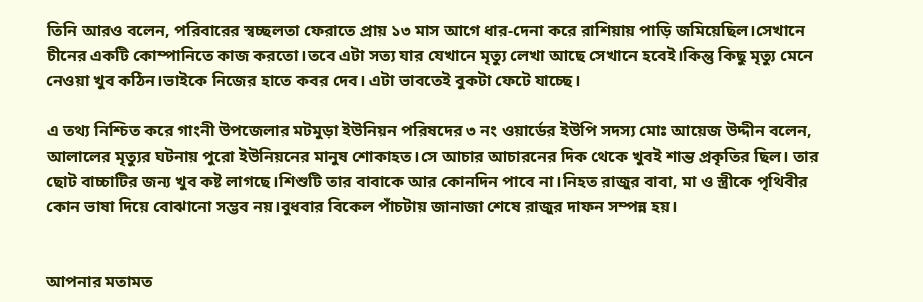তিনি আরও বলেন, পরিবারের স্বচ্ছলতা ফেরাতে প্রায় ১৩ মাস আগে ধার-দেনা করে রাশিয়ায় পাড়ি জমিয়েছিল।সেখানে চীনের একটি কোম্পানিতে কাজ করতো।তবে এটা সত্য যার যেখানে মৃত্যু লেখা আছে সেখানে হবেই।কিন্তু কিছু মৃত্যু মেনে নেওয়া খুব কঠিন।ভাইকে নিজের হাতে কবর দেব। এটা ভাবতেই বুকটা ফেটে যাচ্ছে।

এ তথ্য নিশ্চিত করে গাংনী উপজেলার মটমুড়া ইউনিয়ন পরিষদের ৩ নং ওয়ার্ডের ইউপি সদস্য মোঃ আয়েজ উদ্দীন বলেন, আলালের মৃত্যুর ঘটনায় পুরো ইউনিয়নের মানুষ শোকাহত।সে আচার আচারনের দিক থেকে খুবই শান্ত প্রকৃতির ছিল। তার ছোট বাচ্চাটির জন‍্য খুব কষ্ট লাগছে।শিশুটি তার বাবাকে আর কোনদিন পাবে না।নিহত রাজুর বাবা, মা ও স্ত্রীকে পৃথিবীর কোন ভাষা দিয়ে বোঝানো সম্ভব নয়।বুধবার বিকেল পাঁচটায় জানাজা শেষে রাজুর দাফন সম্পন্ন হয়।


আপনার মতামত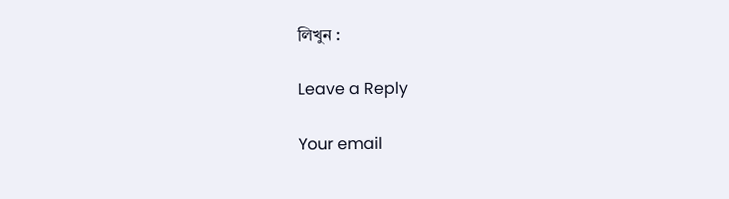লিখুন :

Leave a Reply

Your email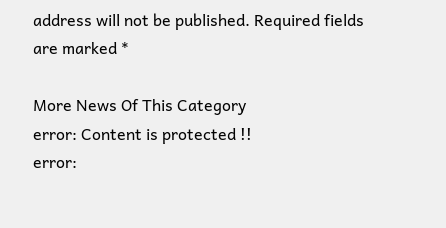address will not be published. Required fields are marked *

More News Of This Category
error: Content is protected !!
error: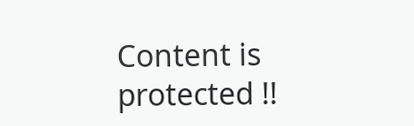Content is protected !!